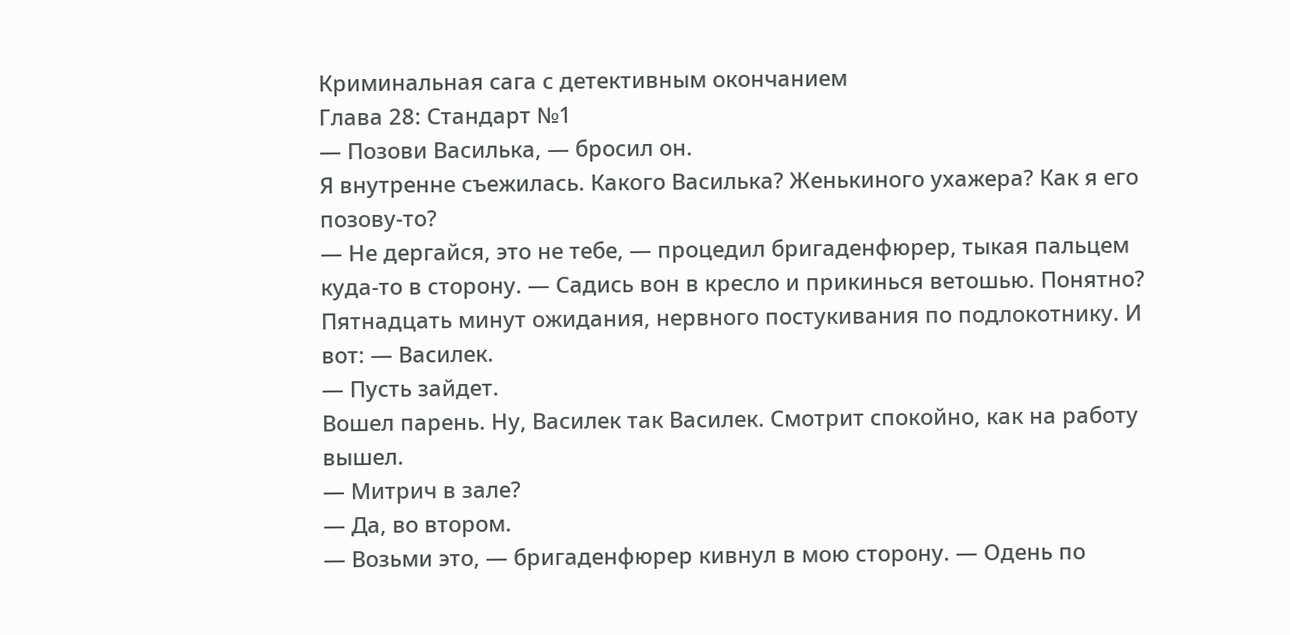Криминальная сага с детективным окончанием
Глава 28: Стандарт №1
— Позови Василька, — бросил он.
Я внутренне съежилась. Какого Василька? Женькиного ухажера? Как я его позову-то?
— Не дергайся, это не тебе, — процедил бригаденфюрер, тыкая пальцем куда-то в сторону. — Садись вон в кресло и прикинься ветошью. Понятно?
Пятнадцать минут ожидания, нервного постукивания по подлокотнику. И вот: — Василек.
— Пусть зайдет.
Вошел парень. Ну, Василек так Василек. Смотрит спокойно, как на работу вышел.
— Митрич в зале?
— Да, во втором.
— Возьми это, — бригаденфюрер кивнул в мою сторону. — Одень по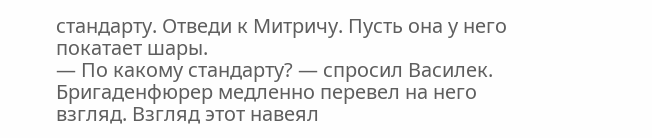стандарту. Отведи к Митричу. Пусть она у него покатает шары.
— По какому стандарту? — спросил Василек.
Бригаденфюрер медленно перевел на него взгляд. Взгляд этот навеял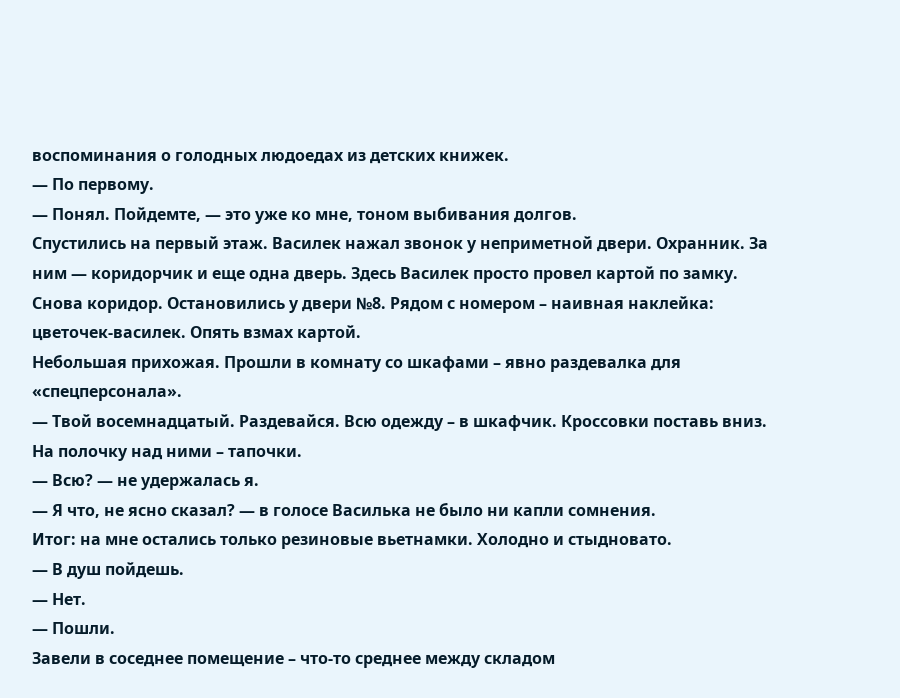воспоминания о голодных людоедах из детских книжек.
— По первому.
— Понял. Пойдемте, — это уже ко мне, тоном выбивания долгов.
Спустились на первый этаж. Василек нажал звонок у неприметной двери. Охранник. За ним — коридорчик и еще одна дверь. Здесь Василек просто провел картой по замку. Снова коридор. Остановились у двери №8. Рядом с номером – наивная наклейка: цветочек-василек. Опять взмах картой.
Небольшая прихожая. Прошли в комнату со шкафами – явно раздевалка для «спецперсонала».
— Твой восемнадцатый. Раздевайся. Всю одежду – в шкафчик. Кроссовки поставь вниз. На полочку над ними – тапочки.
— Всю? — не удержалась я.
— Я что, не ясно сказал? — в голосе Василька не было ни капли сомнения.
Итог: на мне остались только резиновые вьетнамки. Холодно и стыдновато.
— В душ пойдешь.
— Нет.
— Пошли.
Завели в соседнее помещение – что-то среднее между складом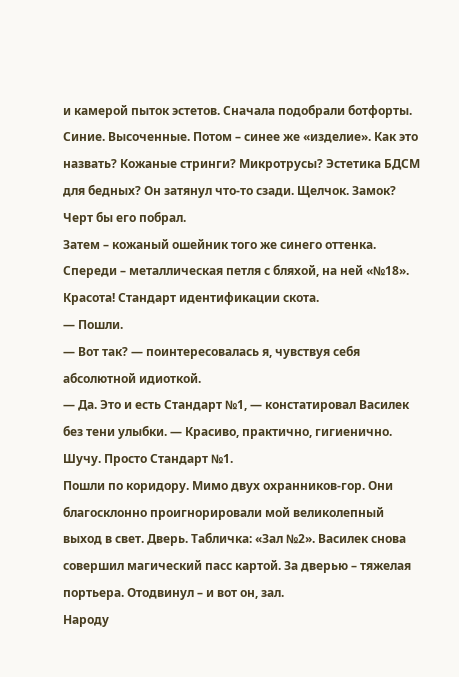и камерой пыток эстетов. Сначала подобрали ботфорты. Синие. Высоченные. Потом – синее же «изделие». Как это назвать? Кожаные стринги? Микротрусы? Эстетика БДСМ для бедных? Он затянул что-то сзади. Щелчок. Замок? Черт бы его побрал.
Затем – кожаный ошейник того же синего оттенка. Спереди – металлическая петля с бляхой, на ней «№18». Красота! Стандарт идентификации скота.
— Пошли.
— Вот так? — поинтересовалась я, чувствуя себя абсолютной идиоткой.
— Да. Это и есть Стандарт №1, — констатировал Василек без тени улыбки. — Красиво, практично, гигиенично. Шучу. Просто Стандарт №1.
Пошли по коридору. Мимо двух охранников-гор. Они благосклонно проигнорировали мой великолепный выход в свет. Дверь. Табличка: «Зал №2». Василек снова совершил магический пасс картой. За дверью – тяжелая портьера. Отодвинул – и вот он, зал.
Народу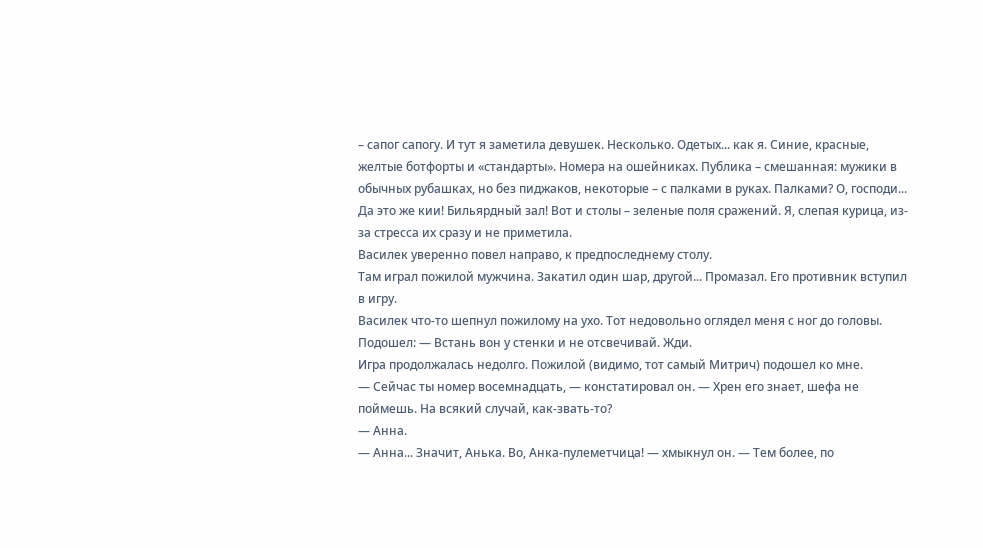– сапог сапогу. И тут я заметила девушек. Несколько. Одетых... как я. Синие, красные, желтые ботфорты и «стандарты». Номера на ошейниках. Публика – смешанная: мужики в обычных рубашках, но без пиджаков, некоторые – с палками в руках. Палками? О, господи... Да это же кии! Бильярдный зал! Вот и столы – зеленые поля сражений. Я, слепая курица, из-за стресса их сразу и не приметила.
Василек уверенно повел направо, к предпоследнему столу.
Там играл пожилой мужчина. Закатил один шар, другой... Промазал. Его противник вступил в игру.
Василек что-то шепнул пожилому на ухо. Тот недовольно оглядел меня с ног до головы. Подошел: — Встань вон у стенки и не отсвечивай. Жди.
Игра продолжалась недолго. Пожилой (видимо, тот самый Митрич) подошел ко мне.
— Сейчас ты номер восемнадцать, — констатировал он. — Хрен его знает, шефа не поймешь. На всякий случай, как-звать-то?
— Анна.
— Анна... Значит, Анька. Во, Анка-пулеметчица! — хмыкнул он. — Тем более, по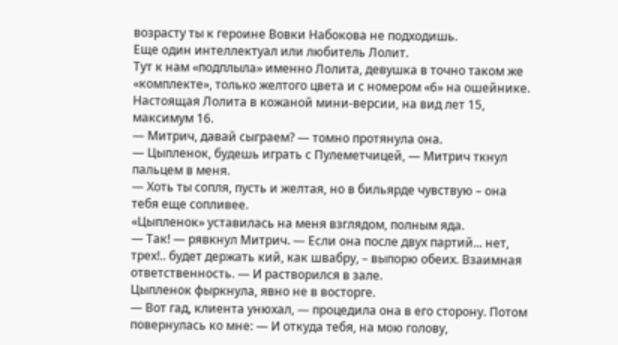возрасту ты к героине Вовки Набокова не подходишь.
Еще один интеллектуал или любитель Лолит.
Тут к нам «подплыла» именно Лолита, девушка в точно таком же «комплекте», только желтого цвета и с номером «6» на ошейнике. Настоящая Лолита в кожаной мини-версии, на вид лет 15, максимум 16.
— Митрич, давай сыграем? — томно протянула она.
— Цыпленок, будешь играть с Пулеметчицей, — Митрич ткнул пальцем в меня.
— Хоть ты сопля, пусть и желтая, но в бильярде чувствую – она тебя еще сопливее.
«Цыпленок» уставилась на меня взглядом, полным яда.
— Так! — рявкнул Митрич. — Если она после двух партий... нет, трех!.. будет держать кий, как швабру, – выпорю обеих. Взаимная ответственность. — И растворился в зале.
Цыпленок фыркнула, явно не в восторге.
— Вот гад, клиента унюхал, — процедила она в его сторону. Потом повернулась ко мне: — И откуда тебя, на мою голову,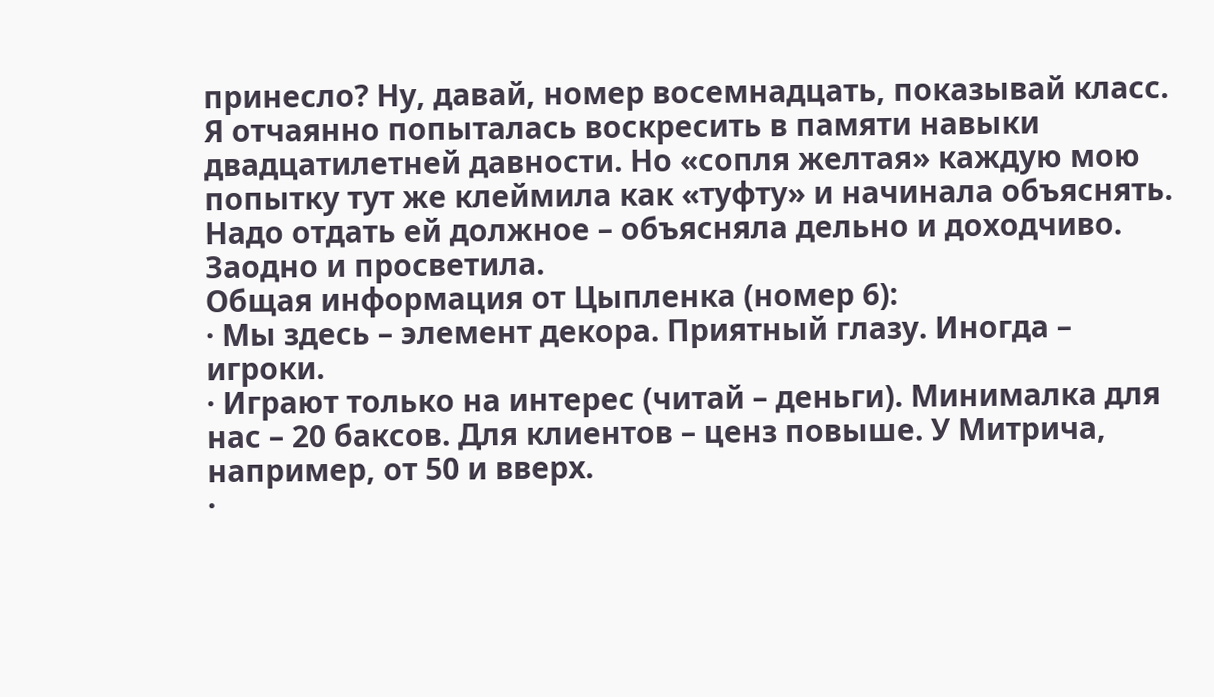принесло? Ну, давай, номер восемнадцать, показывай класс.
Я отчаянно попыталась воскресить в памяти навыки двадцатилетней давности. Но «сопля желтая» каждую мою попытку тут же клеймила как «туфту» и начинала объяснять. Надо отдать ей должное – объясняла дельно и доходчиво. Заодно и просветила.
Общая информация от Цыпленка (номер 6):
· Мы здесь – элемент декора. Приятный глазу. Иногда – игроки.
· Играют только на интерес (читай – деньги). Минималка для нас – 20 баксов. Для клиентов – ценз повыше. У Митрича, например, от 50 и вверх.
·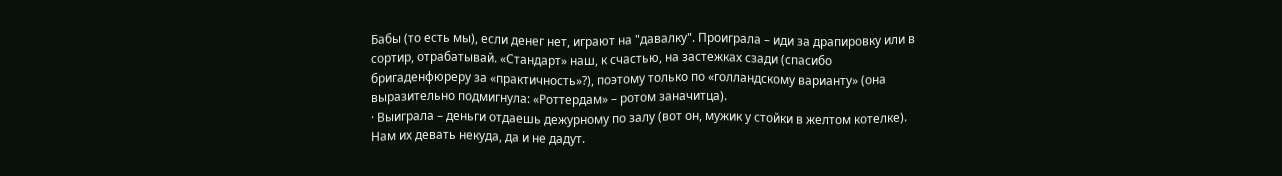Бабы (то есть мы), если денег нет, играют на "давалку". Проиграла – иди за драпировку или в сортир, отрабатывай. «Стандарт» наш, к счастью, на застежках сзади (спасибо бригаденфюреру за «практичность»?), поэтому только по «голландскому варианту» (она выразительно подмигнула: «Роттердам» – ротом заначитца).
· Выиграла – деньги отдаешь дежурному по залу (вот он, мужик у стойки в желтом котелке). Нам их девать некуда, да и не дадут.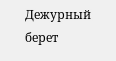Дежурный берет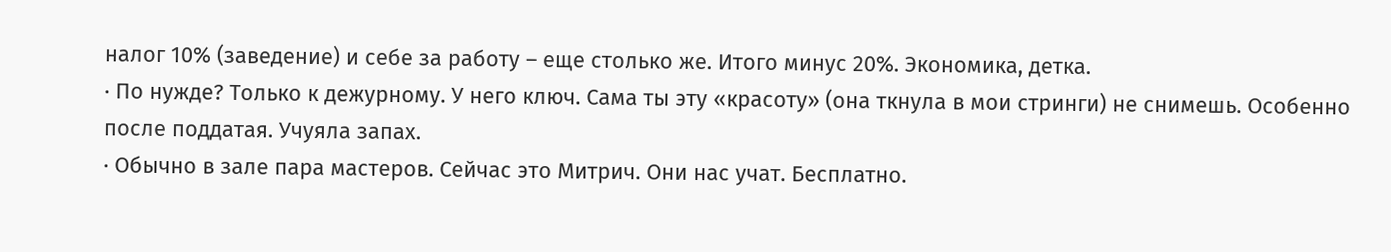налог 10% (заведение) и себе за работу – еще столько же. Итого минус 20%. Экономика, детка.
· По нужде? Только к дежурному. У него ключ. Сама ты эту «красоту» (она ткнула в мои стринги) не снимешь. Особенно после поддатая. Учуяла запах.
· Обычно в зале пара мастеров. Сейчас это Митрич. Они нас учат. Бесплатно.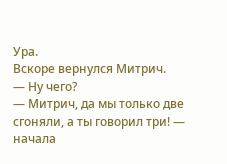Ура.
Вскоре вернулся Митрич.
— Ну чего?
— Митрич, да мы только две сгоняли, а ты говорил три! — начала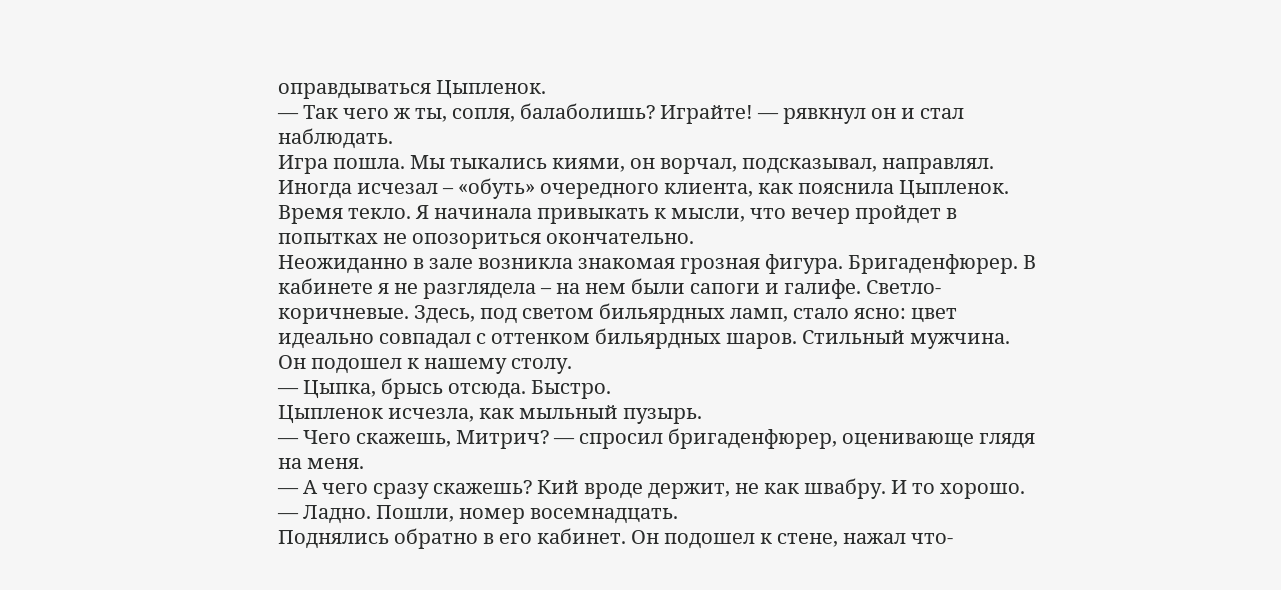оправдываться Цыпленок.
— Так чего ж ты, сопля, балаболишь? Играйте! — рявкнул он и стал наблюдать.
Игра пошла. Мы тыкались киями, он ворчал, подсказывал, направлял. Иногда исчезал – «обуть» очередного клиента, как пояснила Цыпленок. Время текло. Я начинала привыкать к мысли, что вечер пройдет в попытках не опозориться окончательно.
Неожиданно в зале возникла знакомая грозная фигура. Бригаденфюрер. В кабинете я не разглядела – на нем были сапоги и галифе. Светло-коричневые. Здесь, под светом бильярдных ламп, стало ясно: цвет идеально совпадал с оттенком бильярдных шаров. Стильный мужчина.
Он подошел к нашему столу.
— Цыпка, брысь отсюда. Быстро.
Цыпленок исчезла, как мыльный пузырь.
— Чего скажешь, Митрич? — спросил бригаденфюрер, оценивающе глядя на меня.
— А чего сразу скажешь? Кий вроде держит, не как швабру. И то хорошо.
— Ладно. Пошли, номер восемнадцать.
Поднялись обратно в его кабинет. Он подошел к стене, нажал что-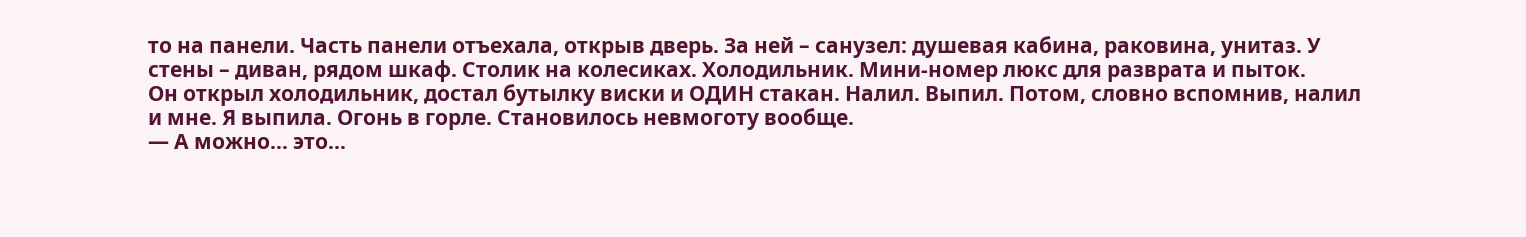то на панели. Часть панели отъехала, открыв дверь. За ней – санузел: душевая кабина, раковина, унитаз. У стены – диван, рядом шкаф. Столик на колесиках. Холодильник. Мини-номер люкс для разврата и пыток.
Он открыл холодильник, достал бутылку виски и ОДИН стакан. Налил. Выпил. Потом, словно вспомнив, налил и мне. Я выпила. Огонь в горле. Становилось невмоготу вообще.
— А можно... это...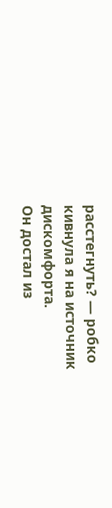расстегнуть? — робко кивнула я на источник дискомфорта.
Он достал из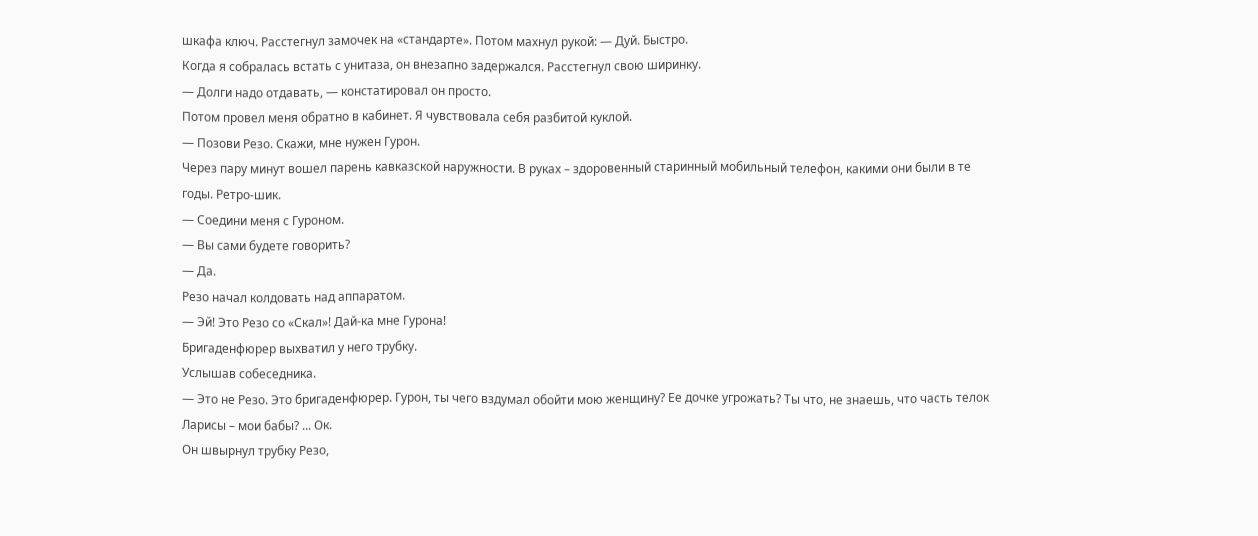шкафа ключ. Расстегнул замочек на «стандарте». Потом махнул рукой: — Дуй. Быстро.
Когда я собралась встать с унитаза, он внезапно задержался. Расстегнул свою ширинку.
— Долги надо отдавать, — констатировал он просто.
Потом провел меня обратно в кабинет. Я чувствовала себя разбитой куклой.
— Позови Резо. Скажи, мне нужен Гурон.
Через пару минут вошел парень кавказской наружности. В руках – здоровенный старинный мобильный телефон, какими они были в те годы. Ретро-шик.
— Соедини меня с Гуроном.
— Вы сами будете говорить?
— Да.
Резо начал колдовать над аппаратом.
— Эй! Это Резо со «Скал»! Дай-ка мне Гурона!
Бригаденфюрер выхватил у него трубку.
Услышав собеседника.
— Это не Резо. Это бригаденфюрер. Гурон, ты чего вздумал обойти мою женщину? Ее дочке угрожать? Ты что, не знаешь, что часть телок Ларисы – мои бабы? ... Ок.
Он швырнул трубку Резо,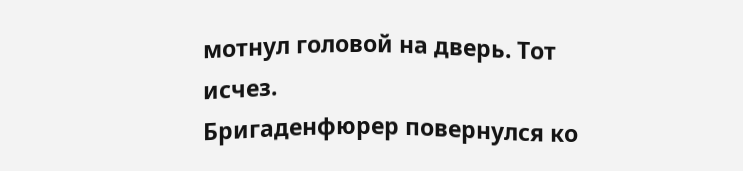мотнул головой на дверь. Тот исчез.
Бригаденфюрер повернулся ко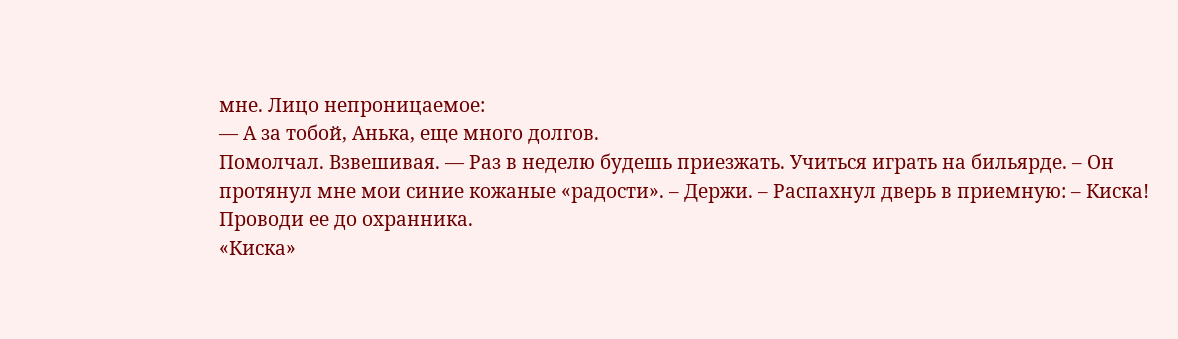мне. Лицо непроницаемое:
— А за тобой, Анька, еще много долгов.
Помолчал. Взвешивая. — Раз в неделю будешь приезжать. Учиться играть на бильярде. – Он протянул мне мои синие кожаные «радости». – Держи. – Распахнул дверь в приемную: – Киска! Проводи ее до охранника.
«Киска»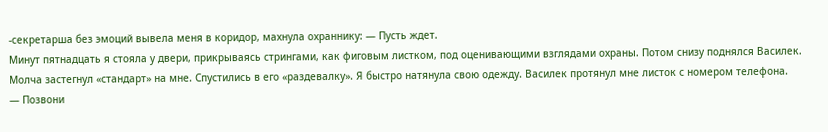-секретарша без эмоций вывела меня в коридор, махнула охраннику: — Пусть ждет.
Минут пятнадцать я стояла у двери, прикрываясь стрингами, как фиговым листком, под оценивающими взглядами охраны. Потом снизу поднялся Василек.
Молча застегнул «стандарт» на мне. Спустились в его «раздевалку». Я быстро натянула свою одежду. Василек протянул мне листок с номером телефона.
— Позвони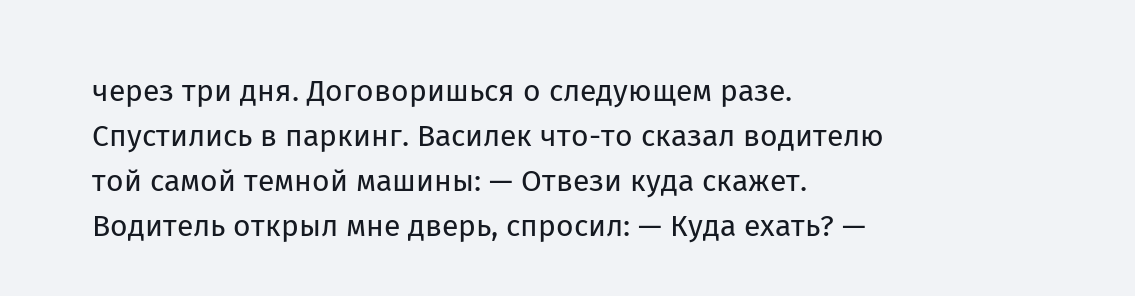через три дня. Договоришься о следующем разе.
Спустились в паркинг. Василек что-то сказал водителю той самой темной машины: — Отвези куда скажет.
Водитель открыл мне дверь, спросил: — Куда ехать? —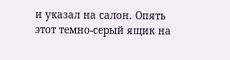и указал на салон. Опять этот темно-серый ящик на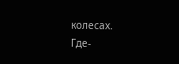колесах.
Где-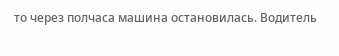то через полчаса машина остановилась. Водитель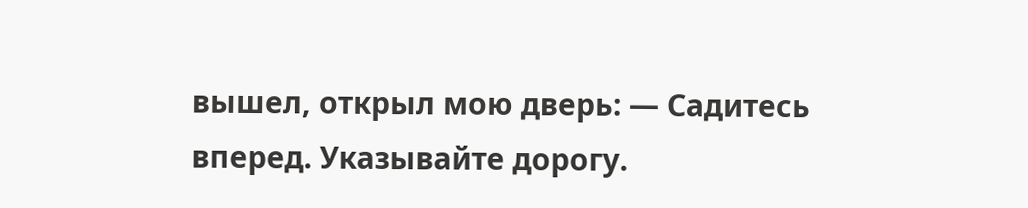вышел, открыл мою дверь: — Садитесь вперед. Указывайте дорогу.